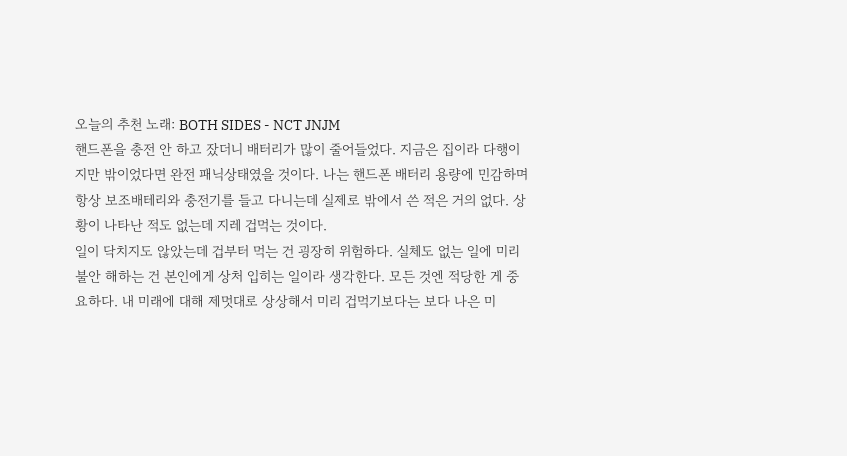오늘의 추천 노래: BOTH SIDES - NCT JNJM
핸드폰을 충전 안 하고 잤더니 배터리가 많이 줄어들었다. 지금은 집이라 다행이지만 밖이었다면 완전 패닉상태였을 것이다. 나는 핸드폰 배터리 용량에 민감하며 항상 보조배테리와 충전기를 들고 다니는데 실제로 밖에서 쓴 적은 거의 없다. 상황이 나타난 적도 없는데 지레 겁먹는 것이다.
일이 닥치지도 않았는데 겁부터 먹는 건 굉장히 위험하다. 실체도 없는 일에 미리 불안 해하는 건 본인에게 상처 입히는 일이라 생각한다. 모든 것엔 적당한 게 중요하다. 내 미래에 대해 제멋대로 상상해서 미리 겁먹기보다는 보다 나은 미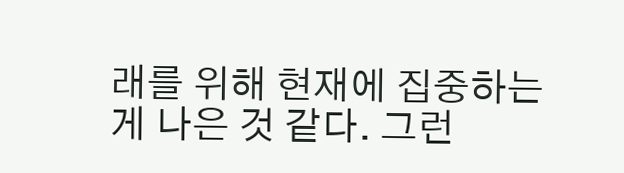래를 위해 현재에 집중하는 게 나은 것 같다. 그런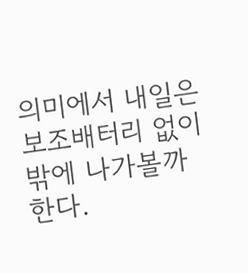의미에서 내일은 보조배터리 없이 밖에 나가볼까 한다.